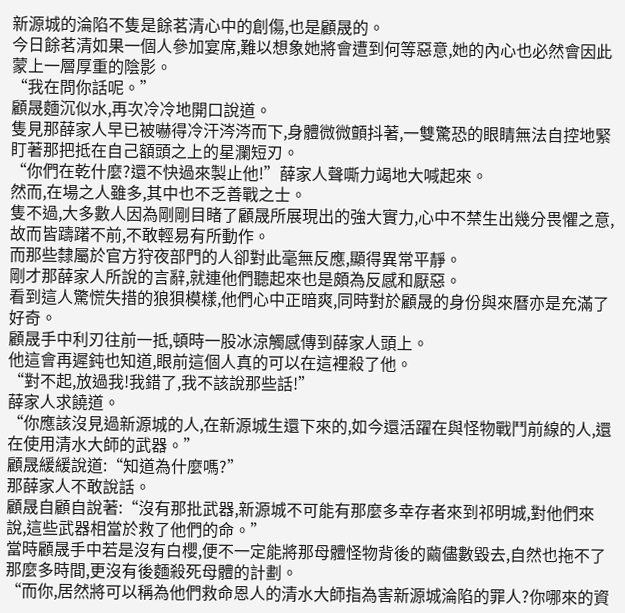新源城的淪陷不隻是餘茗清心中的創傷,也是顧晟的。
今日餘茗清如果一個人參加宴席,難以想象她將會遭到何等惡意,她的內心也必然會因此蒙上一層厚重的陰影。
“我在問你話呢。”
顧晟麵沉似水,再次冷冷地開口說道。
隻見那薛家人早已被嚇得冷汗涔涔而下,身體微微顫抖著,一雙驚恐的眼睛無法自控地緊盯著那把抵在自己額頭之上的星瀾短刃。
“你們在乾什麼?還不快過來製止他!”薛家人聲嘶力竭地大喊起來。
然而,在場之人雖多,其中也不乏善戰之士。
隻不過,大多數人因為剛剛目睹了顧晟所展現出的強大實力,心中不禁生出幾分畏懼之意,故而皆躊躇不前,不敢輕易有所動作。
而那些隸屬於官方狩夜部門的人卻對此毫無反應,顯得異常平靜。
剛才那薛家人所說的言辭,就連他們聽起來也是頗為反感和厭惡。
看到這人驚慌失措的狼狽模樣,他們心中正暗爽,同時對於顧晟的身份與來曆亦是充滿了好奇。
顧晟手中利刃往前一抵,頓時一股冰涼觸感傳到薛家人頭上。
他這會再遲鈍也知道,眼前這個人真的可以在這裡殺了他。
“對不起,放過我!我錯了,我不該說那些話!”
薛家人求饒道。
“你應該沒見過新源城的人,在新源城生還下來的,如今還活躍在與怪物戰鬥前線的人,還在使用清水大師的武器。”
顧晟緩緩說道:“知道為什麼嗎?”
那薛家人不敢說話。
顧晟自顧自說著:“沒有那批武器,新源城不可能有那麼多幸存者來到祁明城,對他們來說,這些武器相當於救了他們的命。”
當時顧晟手中若是沒有白櫻,便不一定能將那母體怪物背後的繭儘數毀去,自然也拖不了那麼多時間,更沒有後麵殺死母體的計劃。
“而你,居然將可以稱為他們救命恩人的清水大師指為害新源城淪陷的罪人?你哪來的資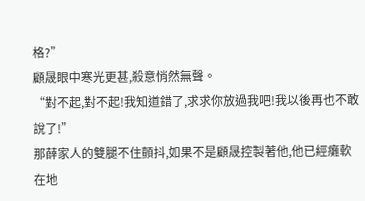格?”
顧晟眼中寒光更甚,殺意悄然無聲。
“對不起,對不起!我知道錯了,求求你放過我吧!我以後再也不敢說了!”
那薛家人的雙腿不住顫抖,如果不是顧晟控製著他,他已經癱軟在地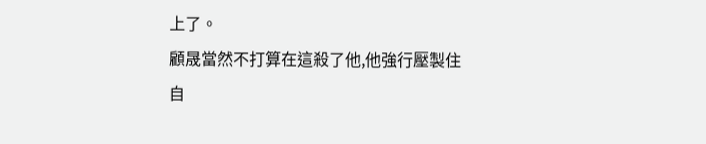上了。
顧晟當然不打算在這殺了他,他強行壓製住自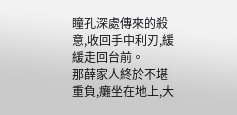瞳孔深處傳來的殺意,收回手中利刃,緩緩走回台前。
那薛家人終於不堪重負,癱坐在地上,大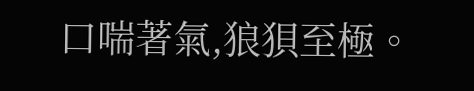口喘著氣,狼狽至極。